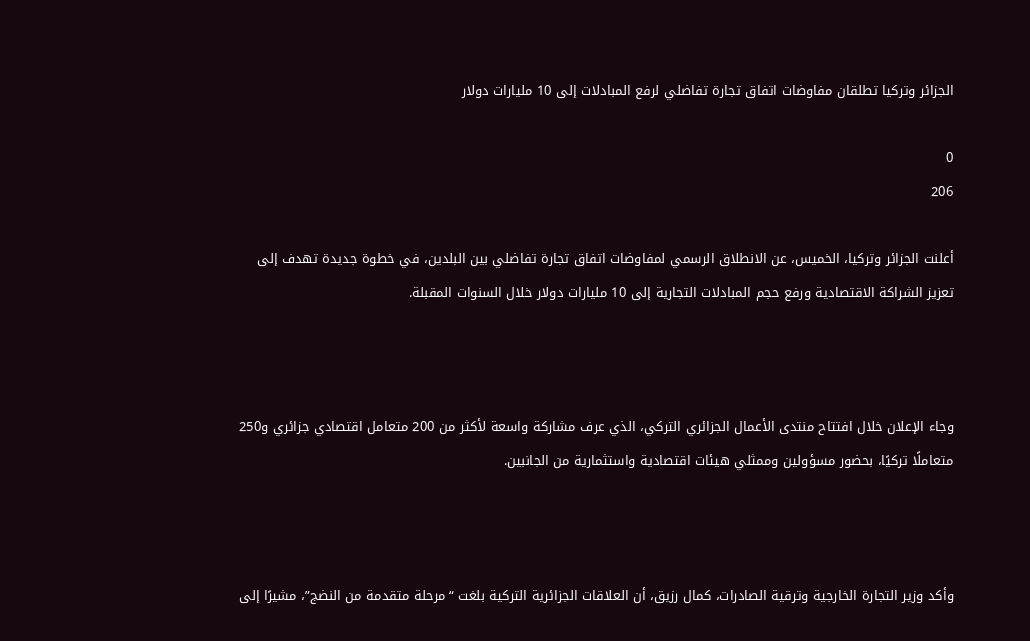الجزائر وتركيا تطلقان مفاوضات اتفاق تجارة تفاضلي لرفع المبادلات إلى 10 مليارات دولار

0
206

أعلنت الجزائر وتركيا، الخميس، عن الانطلاق الرسمي لمفاوضات اتفاق تجارة تفاضلي بين البلدين، في خطوة جديدة تهدف إلى تعزيز الشراكة الاقتصادية ورفع حجم المبادلات التجارية إلى 10 مليارات دولار خلال السنوات المقبلة.



وجاء الإعلان خلال افتتاح منتدى الأعمال الجزائري التركي، الذي عرف مشاركة واسعة لأكثر من 200 متعامل اقتصادي جزائري و250 متعاملًا تركيًا، بحضور مسؤولين وممثلي هيئات اقتصادية واستثمارية من الجانبين.



وأكد وزير التجارة الخارجية وترقية الصادرات، كمال رزيق، أن العلاقات الجزائرية التركية بلغت “مرحلة متقدمة من النضج”، مشيرًا إلى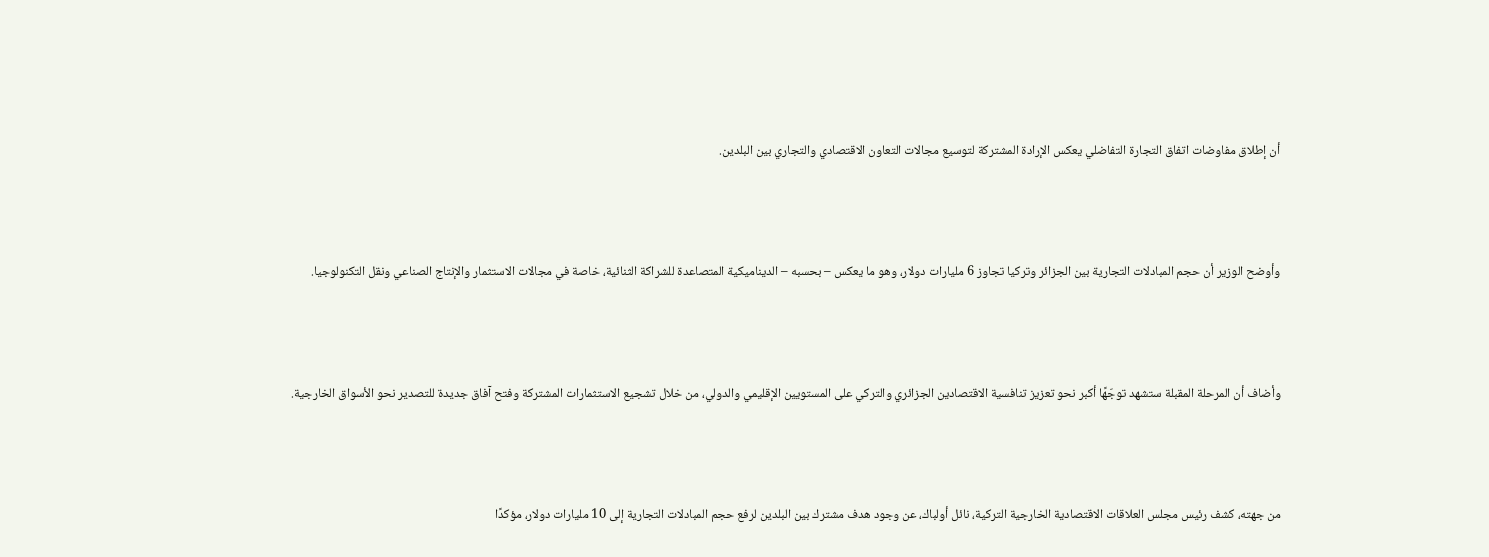أن إطلاق مفاوضات اتفاق التجارة التفاضلي يعكس الإرادة المشتركة لتوسيع مجالات التعاون الاقتصادي والتجاري بين البلدين.



وأوضح الوزير أن حجم المبادلات التجارية بين الجزائر وتركيا تجاوز 6 مليارات دولار، وهو ما يعكس – بحسبه – الديناميكية المتصاعدة للشراكة الثنائية، خاصة في مجالات الاستثمار والإنتاج الصناعي ونقل التكنولوجيا.



وأضاف أن المرحلة المقبلة ستشهد توجّهًا أكبر نحو تعزيز تنافسية الاقتصادين الجزائري والتركي على المستويين الإقليمي والدولي، من خلال تشجيع الاستثمارات المشتركة وفتح آفاق جديدة للتصدير نحو الأسواق الخارجية.



من جهته، كشف رئيس مجلس العلاقات الاقتصادية الخارجية التركية، نائل أولباك، عن وجود هدف مشترك بين البلدين لرفع حجم المبادلات التجارية إلى 10 مليارات دولار، مؤكدًا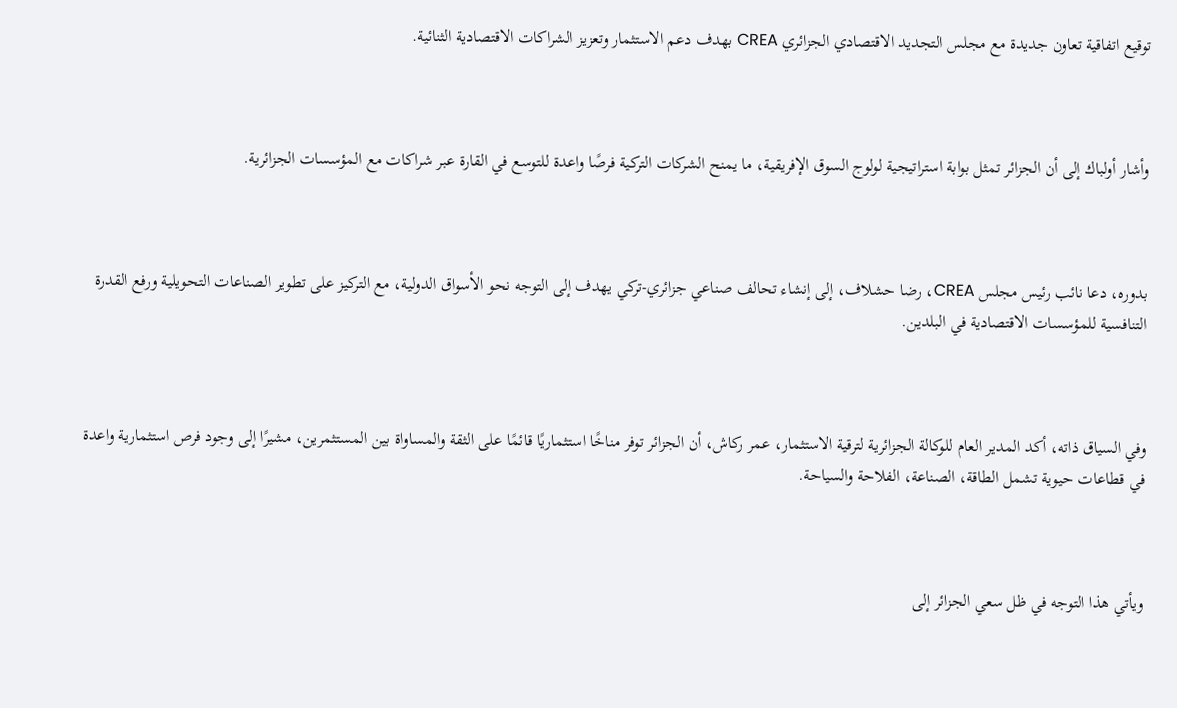توقيع اتفاقية تعاون جديدة مع مجلس التجديد الاقتصادي الجزائري CREA بهدف دعم الاستثمار وتعزيز الشراكات الاقتصادية الثنائية.



وأشار أولباك إلى أن الجزائر تمثل بوابة استراتيجية لولوج السوق الإفريقية، ما يمنح الشركات التركية فرصًا واعدة للتوسع في القارة عبر شراكات مع المؤسسات الجزائرية.



بدوره، دعا نائب رئيس مجلس CREA، رضا حشلاف، إلى إنشاء تحالف صناعي جزائري-تركي يهدف إلى التوجه نحو الأسواق الدولية، مع التركيز على تطوير الصناعات التحويلية ورفع القدرة التنافسية للمؤسسات الاقتصادية في البلدين.



وفي السياق ذاته، أكد المدير العام للوكالة الجزائرية لترقية الاستثمار، عمر ركاش، أن الجزائر توفر مناخًا استثماريًا قائمًا على الثقة والمساواة بين المستثمرين، مشيرًا إلى وجود فرص استثمارية واعدة في قطاعات حيوية تشمل الطاقة، الصناعة، الفلاحة والسياحة.



ويأتي هذا التوجه في ظل سعي الجزائر إلى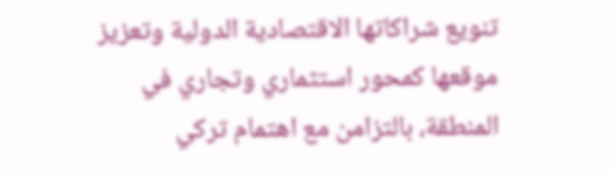تنويع شراكاتها الاقتصادية الدولية وتعزيز موقعها كمحور استثماري وتجاري في المنطقة، بالتزامن مع اهتمام تركي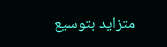متزايد بتوسيع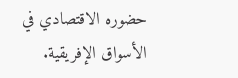حضوره الاقتصادي في الأسواق الإفريقية.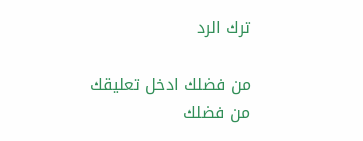ترك الرد

من فضلك ادخل تعليقك
من فضلك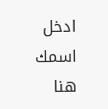ادخل اسمك هنا